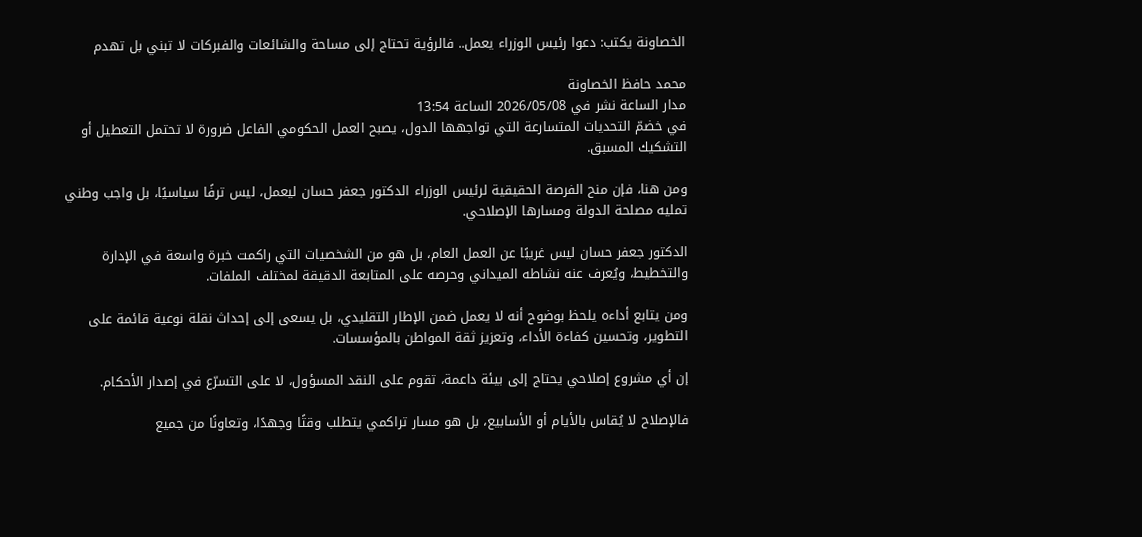الخصاونة يكتب: دعوا رئيس الوزراء يعمل.. فالرؤية تحتاج إلى مساحة والشائعات والفبركات لا تبني بل تهدم

محمد حافظ الخصاونة
مدار الساعة نشر في 2026/05/08 الساعة 13:54
في خضمّ التحديات المتسارعة التي تواجهها الدول، يصبح العمل الحكومي الفاعل ضرورة لا تحتمل التعطيل أو التشكيك المسبق.

ومن هنا، فإن منح الفرصة الحقيقية لرئيس الوزراء الدكتور جعفر حسان ليعمل، ليس ترفًا سياسيًا، بل واجب وطني تمليه مصلحة الدولة ومسارها الإصلاحي.

الدكتور جعفر حسان ليس غريبًا عن العمل العام، بل هو من الشخصيات التي راكمت خبرة واسعة في الإدارة والتخطيط، ويُعرف عنه نشاطه الميداني وحرصه على المتابعة الدقيقة لمختلف الملفات.

ومن يتابع أداءه يلحظ بوضوح أنه لا يعمل ضمن الإطار التقليدي، بل يسعى إلى إحداث نقلة نوعية قائمة على التطوير، وتحسين كفاءة الأداء، وتعزيز ثقة المواطن بالمؤسسات.

إن أي مشروع إصلاحي يحتاج إلى بيئة داعمة، تقوم على النقد المسؤول، لا على التسرّع في إصدار الأحكام.

فالإصلاح لا يُقاس بالأيام أو الأسابيع، بل هو مسار تراكمي يتطلب وقتًا وجهدًا، وتعاونًا من جميع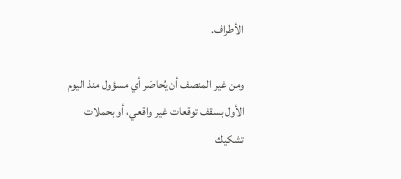الأطراف.

ومن غير المنصف أن يُحاصَر أي مسؤول منذ اليوم الأول بسقف توقعات غير واقعي، أو بحملات تشكيك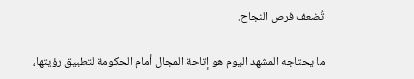تُضعف فرص النجاح.

ما يحتاجه المشهد اليوم هو إتاحة المجال أمام الحكومة لتطبيق رؤيتها،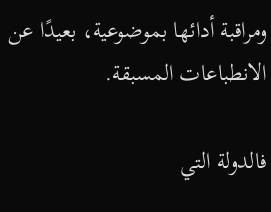ومراقبة أدائها بموضوعية، بعيدًا عن الانطباعات المسبقة.

فالدولة التي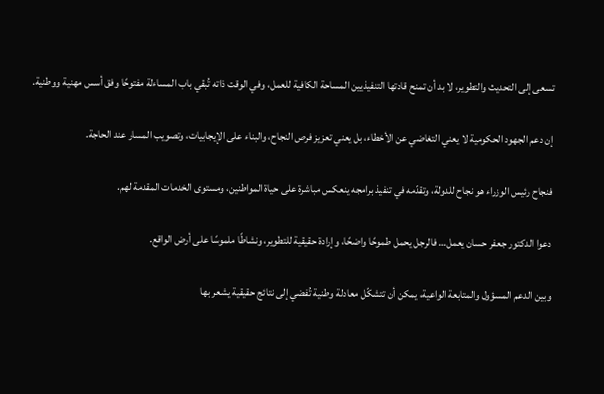تسعى إلى التحديث والتطوير، لا بد أن تمنح قادتها التنفيذيين المساحة الكافية للعمل، وفي الوقت ذاته تُبقي باب المساءلة مفتوحًا وفق أسس مهنية ووطنية.

إن دعم الجهود الحكومية لا يعني التغاضي عن الأخطاء، بل يعني تعزيز فرص النجاح، والبناء على الإيجابيات، وتصويب المسار عند الحاجة.

فنجاح رئيس الوزراء هو نجاح للدولة، وتقدّمه في تنفيذ برامجه ينعكس مباشرة على حياة المواطنين، ومستوى الخدمات المقدمة لهم.

دعوا الدكتور جعفر حسان يعمل… فالرجل يحمل طموحًا واضحًا، وإرادة حقيقية للتطوير، ونشاطًا ملموسًا على أرض الواقع.

وبين الدعم المسؤول والمتابعة الواعية، يمكن أن تتشكّل معادلة وطنية تُفضي إلى نتائج حقيقية يشعر بها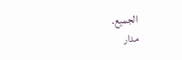الجميع.
مدار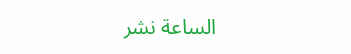الساعة نشر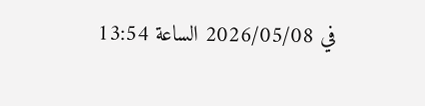في 2026/05/08 الساعة 13:54